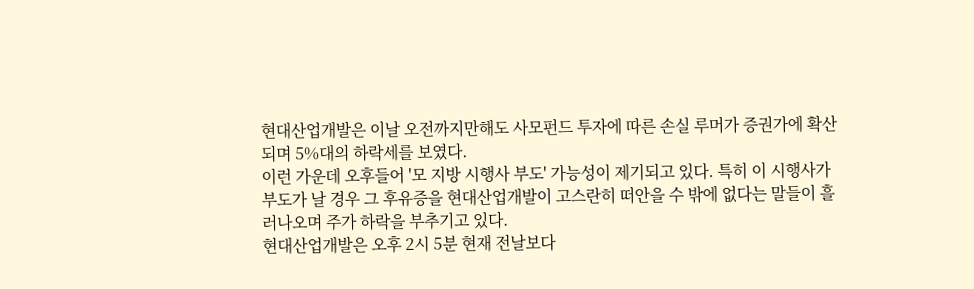현대산업개발은 이날 오전까지만해도 사모펀드 투자에 따른 손실 루머가 증권가에 확산되며 5%대의 하락세를 보였다.
이런 가운데 오후들어 '모 지방 시행사 부도' 가능성이 제기되고 있다. 특히 이 시행사가 부도가 날 경우 그 후유증을 현대산업개발이 고스란히 떠안을 수 밖에 없다는 말들이 흘러나오며 주가 하락을 부추기고 있다.
현대산업개발은 오후 2시 5분 현재 전날보다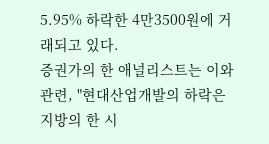5.95% 하락한 4만3500원에 거래되고 있다.
증권가의 한 애널리스트는 이와관련, "현대산업개발의 하락은 지방의 한 시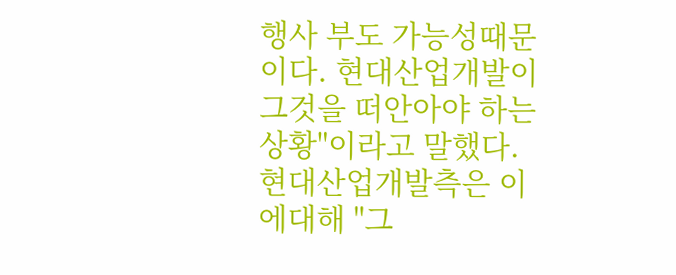행사 부도 가능성때문이다. 현대산업개발이 그것을 떠안아야 하는 상황"이라고 말했다.
현대산업개발측은 이에대해 "그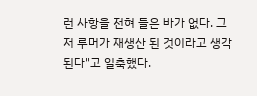런 사항을 전혀 들은 바가 없다. 그저 루머가 재생산 된 것이라고 생각된다"고 일축했다.